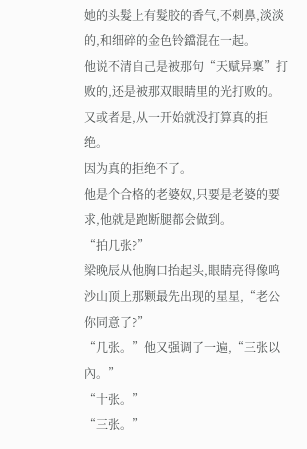她的头髮上有髮胶的香气,不刺鼻,淡淡的,和细碎的金色铃鐺混在一起。
他说不清自己是被那句“天赋异稟”打败的,还是被那双眼睛里的光打败的。
又或者是,从一开始就没打算真的拒绝。
因为真的拒绝不了。
他是个合格的老婆奴,只要是老婆的要求,他就是跑断腿都会做到。
“拍几张?”
梁晚辰从他胸口抬起头,眼睛亮得像鸣沙山顶上那颗最先出现的星星,“老公你同意了?”
“几张。”他又强调了一遍,“三张以內。”
“十张。”
“三张。”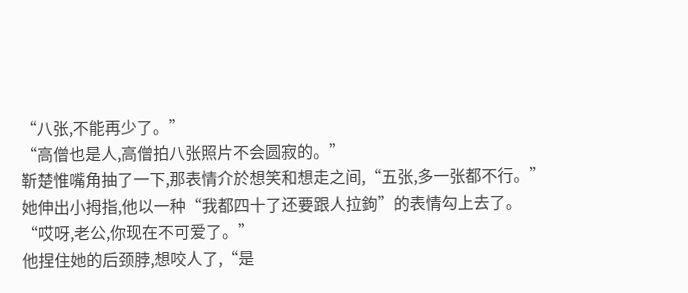“八张,不能再少了。”
“高僧也是人,高僧拍八张照片不会圆寂的。”
靳楚惟嘴角抽了一下,那表情介於想笑和想走之间,“五张,多一张都不行。”
她伸出小拇指,他以一种“我都四十了还要跟人拉鉤”的表情勾上去了。
“哎呀,老公,你现在不可爱了。”
他捏住她的后颈脖,想咬人了,“是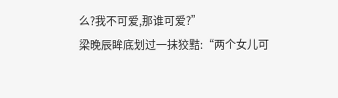么?我不可爱,那谁可爱?”
梁晚辰眸底划过一抹狡黠:“两个女儿可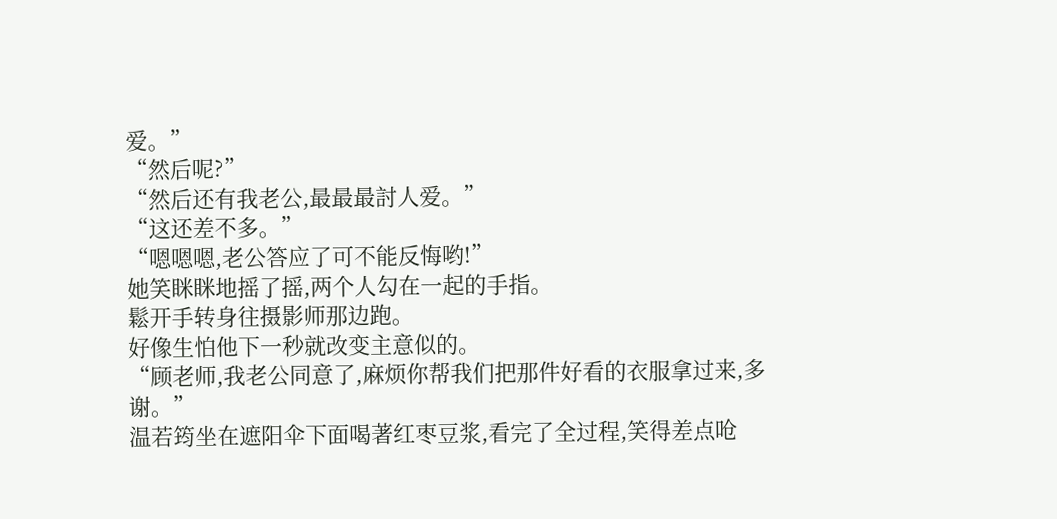爱。”
“然后呢?”
“然后还有我老公,最最最討人爱。”
“这还差不多。”
“嗯嗯嗯,老公答应了可不能反悔哟!”
她笑眯眯地摇了摇,两个人勾在一起的手指。
鬆开手转身往摄影师那边跑。
好像生怕他下一秒就改变主意似的。
“顾老师,我老公同意了,麻烦你帮我们把那件好看的衣服拿过来,多谢。”
温若筠坐在遮阳伞下面喝著红枣豆浆,看完了全过程,笑得差点呛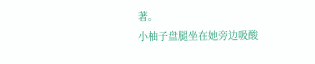著。
小柚子盘腿坐在她旁边吸酸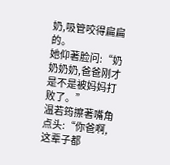奶,吸管咬得扁扁的。
她仰著脸问:“奶奶奶奶,爸爸刚才是不是被妈妈打败了。”
温若筠擦著嘴角点头:“你爸啊,这辈子都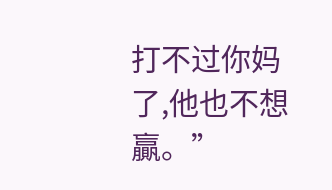打不过你妈了,他也不想贏。”